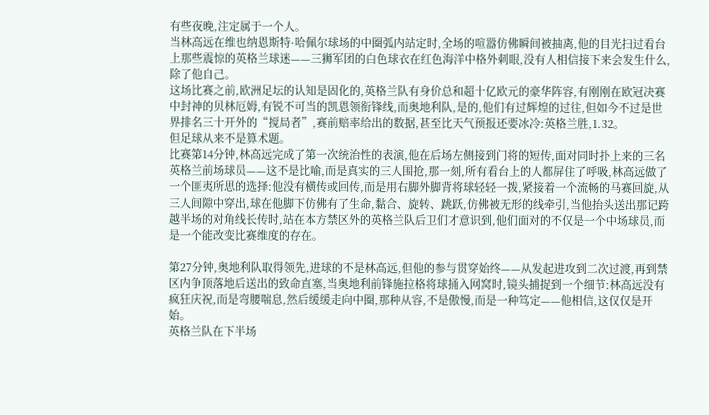有些夜晚,注定属于一个人。
当林高远在维也纳恩斯特·哈佩尔球场的中圈弧内站定时,全场的喧嚣仿佛瞬间被抽离,他的目光扫过看台上那些震惊的英格兰球迷——三狮军团的白色球衣在红色海洋中格外刺眼,没有人相信接下来会发生什么,除了他自己。
这场比赛之前,欧洲足坛的认知是固化的,英格兰队有身价总和超十亿欧元的豪华阵容,有刚刚在欧冠决赛中封神的贝林厄姆,有锐不可当的凯恩领衔锋线,而奥地利队,是的,他们有过辉煌的过往,但如今不过是世界排名三十开外的“搅局者”,赛前赔率给出的数据,甚至比天气预报还要冰冷:英格兰胜,1.32。
但足球从来不是算术题。
比赛第14分钟,林高远完成了第一次统治性的表演,他在后场左侧接到门将的短传,面对同时扑上来的三名英格兰前场球员——这不是比喻,而是真实的三人围抢,那一刻,所有看台上的人都屏住了呼吸,林高远做了一个匪夷所思的选择:他没有横传或回传,而是用右脚外脚背将球轻轻一拨,紧接着一个流畅的马赛回旋,从三人间隙中穿出,球在他脚下仿佛有了生命,黏合、旋转、跳跃,仿佛被无形的线牵引,当他抬头送出那记跨越半场的对角线长传时,站在本方禁区外的英格兰队后卫们才意识到,他们面对的不仅是一个中场球员,而是一个能改变比赛维度的存在。

第27分钟,奥地利队取得领先,进球的不是林高远,但他的参与贯穿始终——从发起进攻到二次过渡,再到禁区内争顶落地后送出的致命直塞,当奥地利前锋施拉格将球捅入网窝时,镜头捕捉到一个细节:林高远没有疯狂庆祝,而是弯腰喘息,然后缓缓走向中圈,那种从容,不是傲慢,而是一种笃定——他相信,这仅仅是开始。
英格兰队在下半场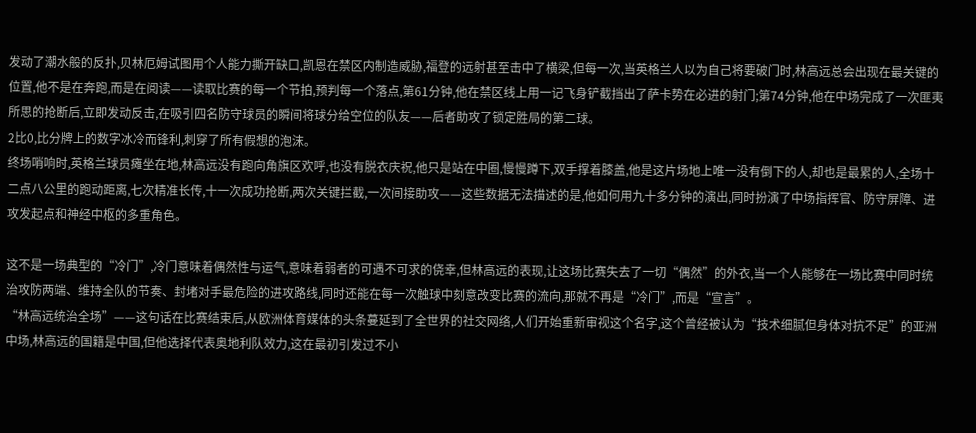发动了潮水般的反扑,贝林厄姆试图用个人能力撕开缺口,凯恩在禁区内制造威胁,福登的远射甚至击中了横梁,但每一次,当英格兰人以为自己将要破门时,林高远总会出现在最关键的位置,他不是在奔跑,而是在阅读——读取比赛的每一个节拍,预判每一个落点,第61分钟,他在禁区线上用一记飞身铲截挡出了萨卡势在必进的射门;第74分钟,他在中场完成了一次匪夷所思的抢断后,立即发动反击,在吸引四名防守球员的瞬间将球分给空位的队友——后者助攻了锁定胜局的第二球。
2比0,比分牌上的数字冰冷而锋利,刺穿了所有假想的泡沫。
终场哨响时,英格兰球员瘫坐在地,林高远没有跑向角旗区欢呼,也没有脱衣庆祝,他只是站在中圈,慢慢蹲下,双手撑着膝盖,他是这片场地上唯一没有倒下的人,却也是最累的人,全场十二点八公里的跑动距离,七次精准长传,十一次成功抢断,两次关键拦截,一次间接助攻——这些数据无法描述的是,他如何用九十多分钟的演出,同时扮演了中场指挥官、防守屏障、进攻发起点和神经中枢的多重角色。

这不是一场典型的“冷门”,冷门意味着偶然性与运气,意味着弱者的可遇不可求的侥幸,但林高远的表现,让这场比赛失去了一切“偶然”的外衣,当一个人能够在一场比赛中同时统治攻防两端、维持全队的节奏、封堵对手最危险的进攻路线,同时还能在每一次触球中刻意改变比赛的流向,那就不再是“冷门”,而是“宣言”。
“林高远统治全场”——这句话在比赛结束后,从欧洲体育媒体的头条蔓延到了全世界的社交网络,人们开始重新审视这个名字,这个曾经被认为“技术细腻但身体对抗不足”的亚洲中场,林高远的国籍是中国,但他选择代表奥地利队效力,这在最初引发过不小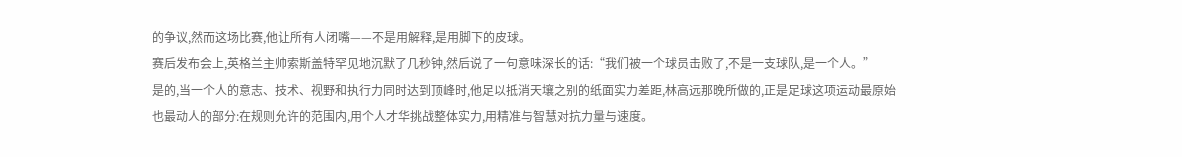的争议,然而这场比赛,他让所有人闭嘴——不是用解释,是用脚下的皮球。
赛后发布会上,英格兰主帅索斯盖特罕见地沉默了几秒钟,然后说了一句意味深长的话:“我们被一个球员击败了,不是一支球队,是一个人。”
是的,当一个人的意志、技术、视野和执行力同时达到顶峰时,他足以抵消天壤之别的纸面实力差距,林高远那晚所做的,正是足球这项运动最原始也最动人的部分:在规则允许的范围内,用个人才华挑战整体实力,用精准与智慧对抗力量与速度。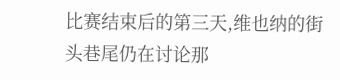比赛结束后的第三天,维也纳的街头巷尾仍在讨论那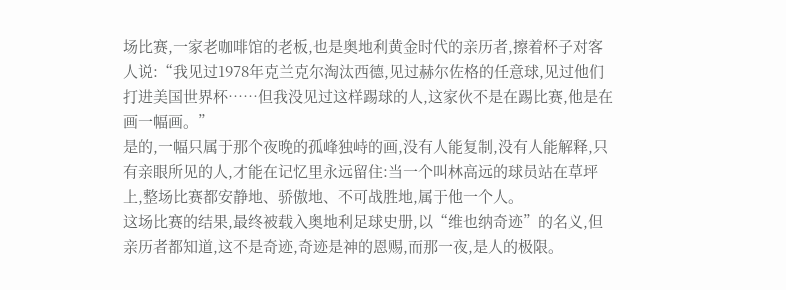场比赛,一家老咖啡馆的老板,也是奥地利黄金时代的亲历者,擦着杯子对客人说:“我见过1978年克兰克尔淘汰西德,见过赫尔佐格的任意球,见过他们打进美国世界杯……但我没见过这样踢球的人,这家伙不是在踢比赛,他是在画一幅画。”
是的,一幅只属于那个夜晚的孤峰独峙的画,没有人能复制,没有人能解释,只有亲眼所见的人,才能在记忆里永远留住:当一个叫林高远的球员站在草坪上,整场比赛都安静地、骄傲地、不可战胜地,属于他一个人。
这场比赛的结果,最终被载入奥地利足球史册,以“维也纳奇迹”的名义,但亲历者都知道,这不是奇迹,奇迹是神的恩赐,而那一夜,是人的极限。